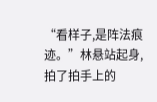“看样子,是阵法痕迹。”林悬站起身,拍了拍手上的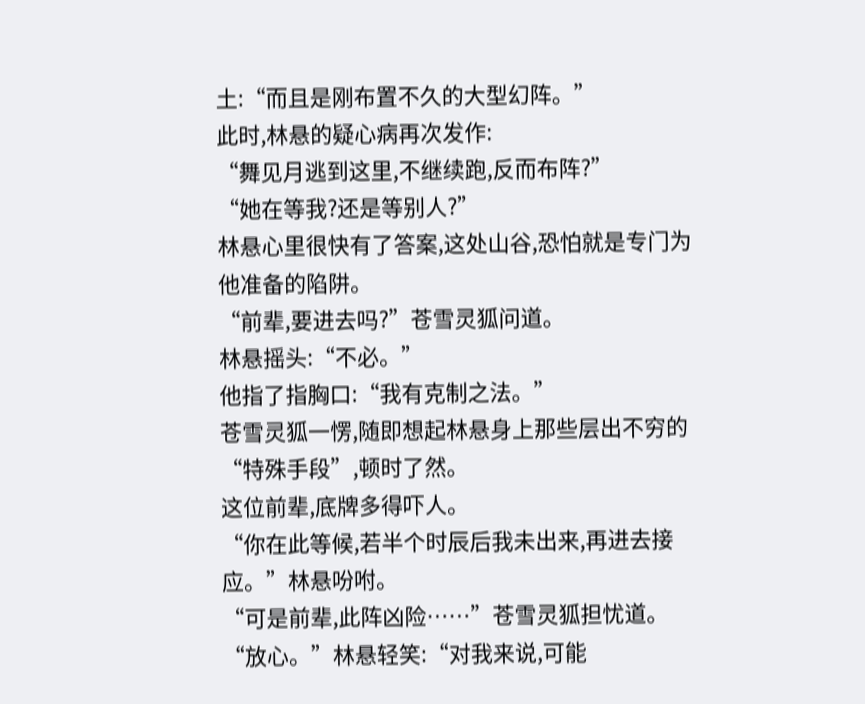土:“而且是刚布置不久的大型幻阵。”
此时,林悬的疑心病再次发作:
“舞见月逃到这里,不继续跑,反而布阵?”
“她在等我?还是等别人?”
林悬心里很快有了答案,这处山谷,恐怕就是专门为他准备的陷阱。
“前辈,要进去吗?”苍雪灵狐问道。
林悬摇头:“不必。”
他指了指胸口:“我有克制之法。”
苍雪灵狐一愣,随即想起林悬身上那些层出不穷的“特殊手段”,顿时了然。
这位前辈,底牌多得吓人。
“你在此等候,若半个时辰后我未出来,再进去接应。”林悬吩咐。
“可是前辈,此阵凶险……”苍雪灵狐担忧道。
“放心。”林悬轻笑:“对我来说,可能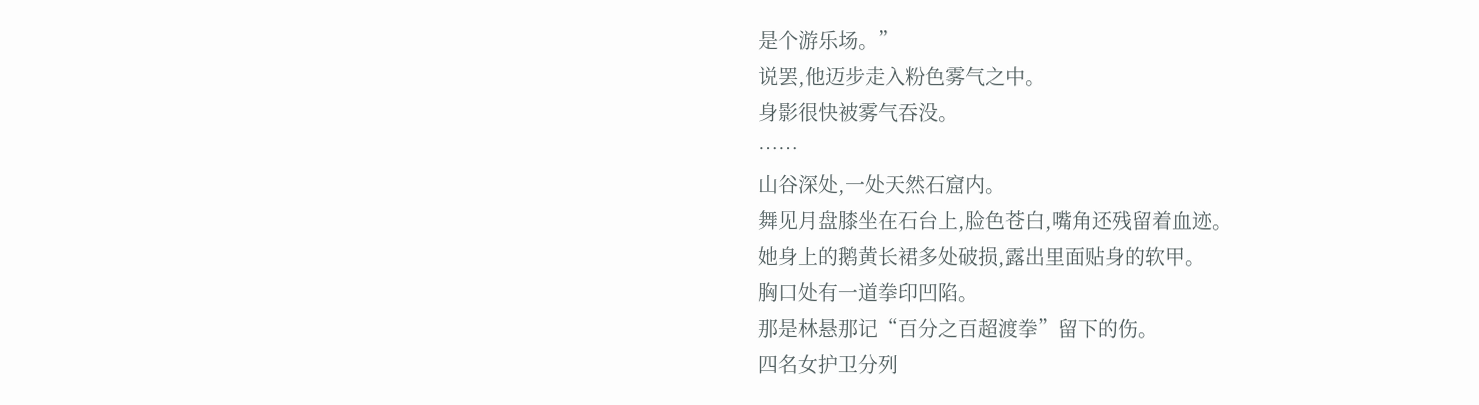是个游乐场。”
说罢,他迈步走入粉色雾气之中。
身影很快被雾气吞没。
……
山谷深处,一处天然石窟内。
舞见月盘膝坐在石台上,脸色苍白,嘴角还残留着血迹。
她身上的鹅黄长裙多处破损,露出里面贴身的软甲。
胸口处有一道拳印凹陷。
那是林悬那记“百分之百超渡拳”留下的伤。
四名女护卫分列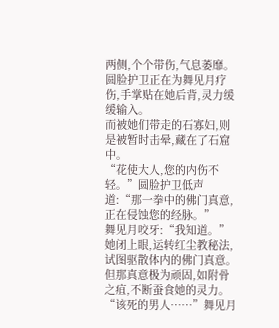两侧,个个带伤,气息萎靡。
圆脸护卫正在为舞见月疗伤,手掌贴在她后背,灵力缓缓输入。
而被她们带走的石寡妇,则是被暂时击晕,藏在了石窟中。
“花使大人,您的内伤不轻。”圆脸护卫低声道:“那一拳中的佛门真意,正在侵蚀您的经脉。”
舞见月咬牙:“我知道。”
她闭上眼,运转红尘教秘法,试图驱散体内的佛门真意。
但那真意极为顽固,如附骨之疽,不断蚕食她的灵力。
“该死的男人……”舞见月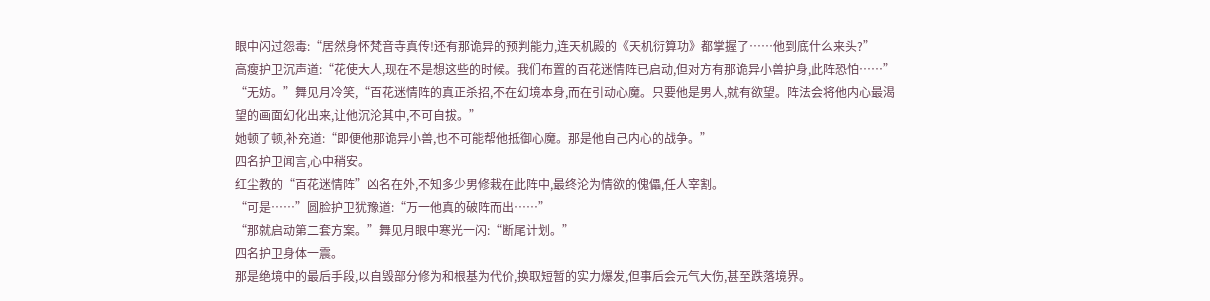眼中闪过怨毒:“居然身怀梵音寺真传!还有那诡异的预判能力,连天机殿的《天机衍算功》都掌握了……他到底什么来头?”
高瘦护卫沉声道:“花使大人,现在不是想这些的时候。我们布置的百花迷情阵已启动,但对方有那诡异小兽护身,此阵恐怕……”
“无妨。”舞见月冷笑,“百花迷情阵的真正杀招,不在幻境本身,而在引动心魔。只要他是男人,就有欲望。阵法会将他内心最渴望的画面幻化出来,让他沉沦其中,不可自拔。”
她顿了顿,补充道:“即便他那诡异小兽,也不可能帮他抵御心魔。那是他自己内心的战争。”
四名护卫闻言,心中稍安。
红尘教的“百花迷情阵”凶名在外,不知多少男修栽在此阵中,最终沦为情欲的傀儡,任人宰割。
“可是……”圆脸护卫犹豫道:“万一他真的破阵而出……”
“那就启动第二套方案。”舞见月眼中寒光一闪:“断尾计划。”
四名护卫身体一震。
那是绝境中的最后手段,以自毁部分修为和根基为代价,换取短暂的实力爆发,但事后会元气大伤,甚至跌落境界。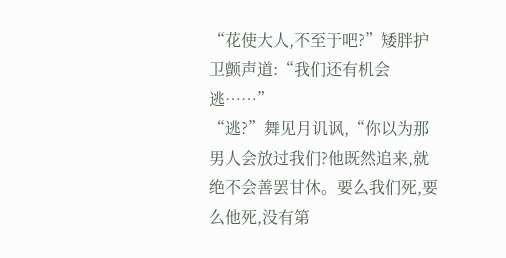“花使大人,不至于吧?”矮胖护卫颤声道:“我们还有机会逃……”
“逃?”舞见月讥讽,“你以为那男人会放过我们?他既然追来,就绝不会善罢甘休。要么我们死,要么他死,没有第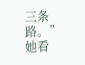三条路。”
她看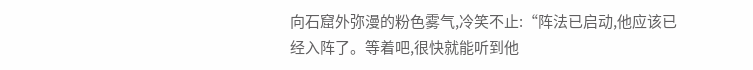向石窟外弥漫的粉色雾气,冷笑不止:“阵法已启动,他应该已经入阵了。等着吧,很快就能听到他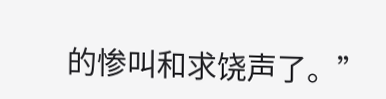的惨叫和求饶声了。”